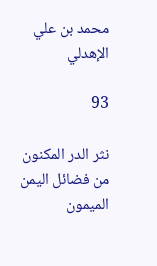محمد بن علي الإهدلي

93

نثر الدر المكنون من فضائل اليمن الميمون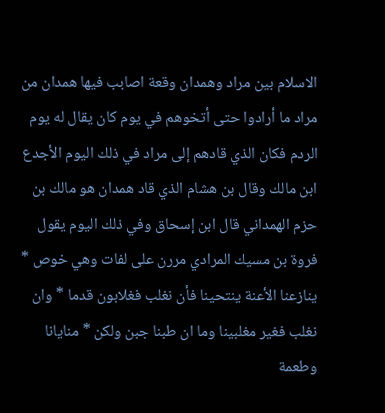الاسلام بين مراد وهمدان وقعة اصابب فيها همدان من مراد ما أرادوا حتى أتخوهم في يوم كان يقال له يوم الردم فكان الذي قادهم إلى مراد في ذلك اليوم الأجدع ابن مالك وقال بن هشام الذي قاد همدان هو مالك بن حزم الهمداني قال ابن إسحاق وفي ذلك اليوم يقول فروة بن مسيك المرادي مررن على لفات وهي خوص * ينازعنا الأعنة ينتحينا فأن نغلب فغلابون قدما * وان نغلب فغير مغلبينا وما ان طبنا جبن ولكن * منايانا وطعمة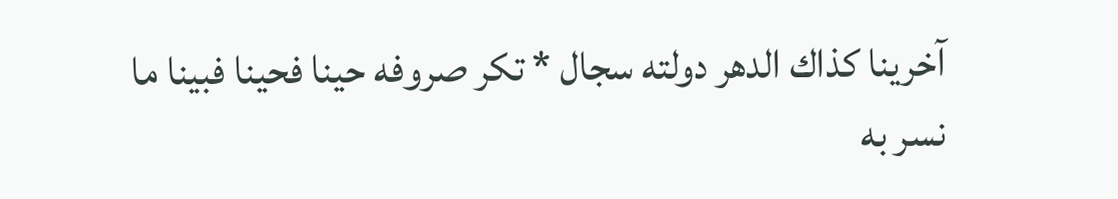آخرينا كذاك الدهر دولته سجال * تكر صروفه حينا فحينا فبينا ما نسر به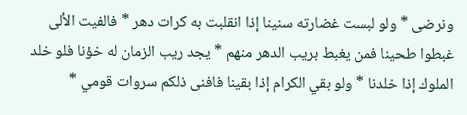ونرضى * ولو لبست غضارته سنينا إذا انقلبت به كرات دهر * فالفيت الألى غبطوا طحينا فمن يغبط بريب الدهر منهم * يجد ريب الزمان له خؤنا فلو خلد الملوك إذا خلدنا * ولو بقي الكرام إذا بقينا فافنى ذلكم سروات قومي *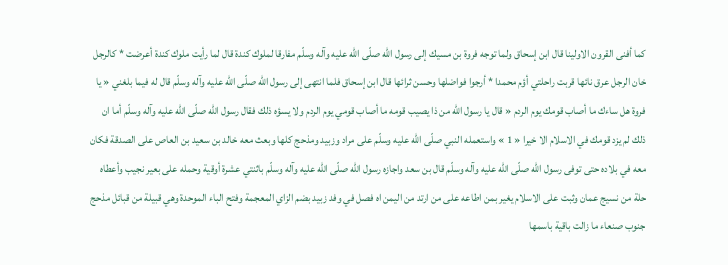كما أفنى القرون الاولينا قال ابن إسحاق ولما توجه فروة بن مسيك إلى رسول اللّه صلّى اللّه عليه وآله وسلّم مفارقا لملوك كندة قال لما رأيت ملوك كندة أعرضت * كالرجل خان الرجل عرق نائها قربت راحلتي أؤم محمدا * أرجوا فواضلها وحسن ثرائها قال ابن إسحاق فلما انتهى إلى رسول اللّه صلّى اللّه عليه وآله وسلّم قال له فيما بلغني « يا فروة هل ساءك ما أصاب قومك يوم الردم « قال يا رسول اللّه من ذا يصيب قومه ما أصاب قومي يوم الردم ولا يسؤه ذلك فقال رسول اللّه صلّى اللّه عليه وآله وسلّم أما ان ذلك لم يزد قومك في الاسلام الا خيرا « 1 » واستعمله النبي صلّى اللّه عليه وسلّم على مراد وزبيد ومذحج كلها وبعث معه خالد بن سعيد بن العاص على الصدقة فكان معه في بلاده حتى توفى رسول اللّه صلّى اللّه عليه وآله وسلّم قال بن سعد واجازه رسول اللّه صلّى اللّه عليه وآله وسلّم باثنتي عشرة أوقية وحمله على بعير نجيب وأعطاه حلة من نسيج عمان وثبت على الاسلام يغير بمن اطاعه على من ارتد من اليمن اه فصل في وفد زبيد بضم الزاي المعجمة وفتح الباء الموحدة وهي قبيلة من قبائل مذحج جنوب صنعاء ما زالت باقية باسمها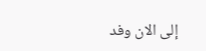إلى الان وفد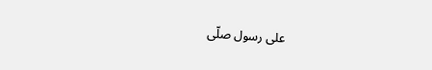على رسول صلّى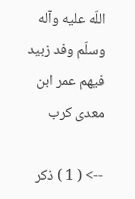اللّه عليه وآله وسلّم وفد زبيد فيهم عمر ابن معدى كرب

--> ( 1 ) ذكر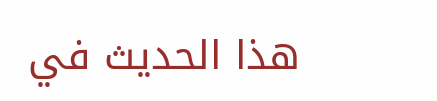هذا الحديث في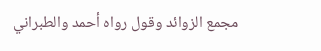مجمع الزوائد وقول رواه أحمد والطبراني